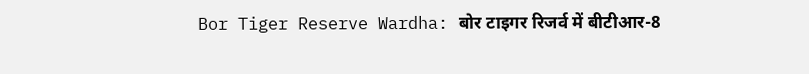Bor Tiger Reserve Wardha: बोर टाइगर रिजर्व में बीटीआर-8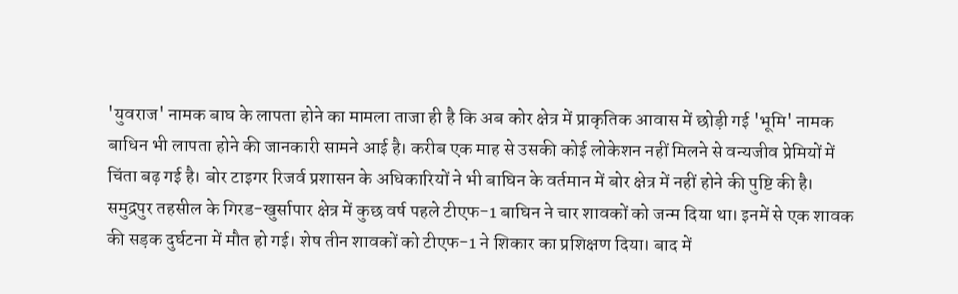'युवराज' नामक बाघ के लापता होने का मामला ताजा ही है कि अब कोर क्षेत्र में प्राकृतिक आवास में छोड़ी गई 'भूमि' नामक बाधिन भी लापता होने की जानकारी सामने आई है। करीब एक माह से उसकी कोई लोकेशन नहीं मिलने से वन्यजीव प्रेमियों में चिंता बढ़ गई है। बोर टाइगर रिजर्व प्रशासन के अधिकारियों ने भी बाघिन के वर्तमान में बोर क्षेत्र में नहीं होने की पुष्टि की है।
समुद्रपुर तहसील के गिरड-खुर्सापार क्षेत्र में कुछ वर्ष पहले टीएफ-1 बाघिन ने चार शावकों को जन्म दिया था। इनमें से एक शावक की सड़क दुर्घटना में मौत हो गई। शेष तीन शावकों को टीएफ-1 ने शिकार का प्रशिक्षण दिया। बाद में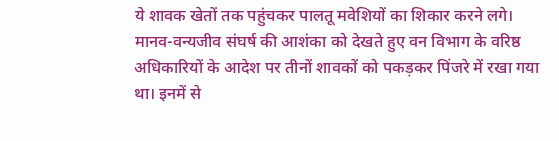ये शावक खेतों तक पहुंचकर पालतू मवेशियों का शिकार करने लगे। मानव-वन्यजीव संघर्ष की आशंका को देखते हुए वन विभाग के वरिष्ठ अधिकारियों के आदेश पर तीनों शावकों को पकड़कर पिंजरे में रखा गया था। इनमें से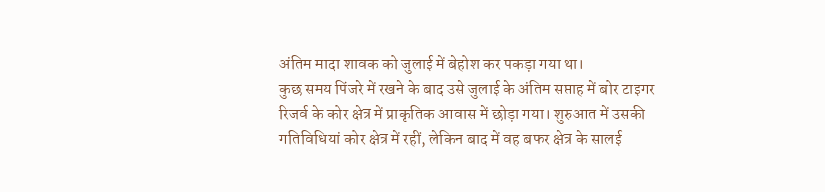अंतिम मादा शावक को जुलाई में बेहोश कर पकड़ा गया था।
कुछ समय पिंजरे में रखने के बाद उसे जुलाई के अंतिम सप्ताह में बोर टाइगर रिजर्व के कोर क्षेत्र में प्राकृतिक आवास में छोड़ा गया। शुरुआत में उसकी गतिविधियां कोर क्षेत्र में रहीं, लेकिन बाद में वह बफर क्षेत्र के सालई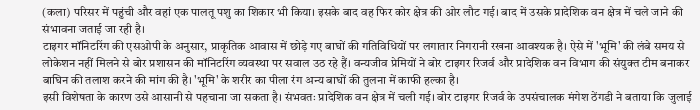(कला) परिसर में पहुंची और वहां एक पालतू पशु का शिकार भी किया। इसके बाद वह फिर कोर क्षेत्र की ओर लौट गई। बाद में उसके प्रादेशिक वन क्षेत्र में चले जाने की संभावना जताई जा रही है।
टाइगर मॉनिटरिंग की एसओपी के अनुसार, प्राकृतिक आवास में छोड़े गए बाघों की गतिविधियों पर लगातार निगरानी रखना आवश्यक है। ऐसे में 'भूमि' की लंबे समय से लोकेशन नहीं मिलने से बोर प्रशासन की मॉनिटरिंग व्यवस्था पर सवाल उठ रहे हैं। वन्यजीव प्रेमियों ने बोर टाइगर रिजर्व और प्रादेशिक वन विभाग की संयुक्त टीम बनाकर बाघिन की तलाश करने की मांग की है। 'भूमि' के शरीर का पीला रंग अन्य बाघों की तुलना में काफी हल्का है।
इसी विशेषता के कारण उसे आसानी से पहचाना जा सकता है। संभवतः प्रादेशिक वन क्षेत्र में चली गई। बोर टाइगर रिजर्व के उपसंचालक मंगेश ठेंगडी ने बताया कि जुलाई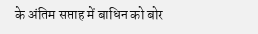के अंतिम सप्ताह में बाधिन को बोर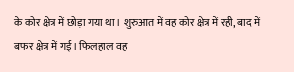के कोर क्षेत्र में छोड़ा गया था। शुरुआत में वह कोर क्षेत्र में रही, बाद में बफर क्षेत्र में गई। फिलहाल वह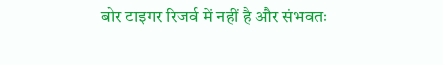बोर टाइगर रिजर्व में नहीं है और संभवतः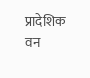प्रादेशिक वन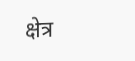क्षेत्र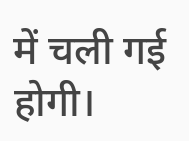में चली गई होगी।